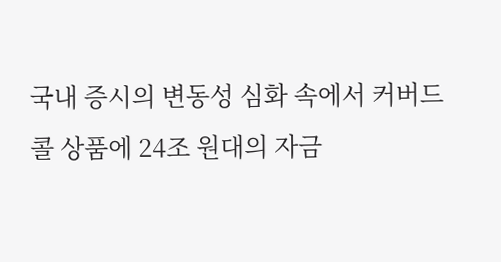국내 증시의 변동성 심화 속에서 커버드콜 상품에 24조 원대의 자금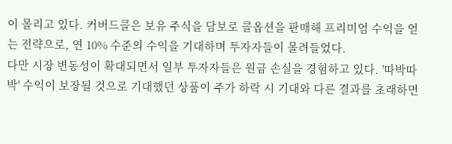이 몰리고 있다. 커버드콜은 보유 주식을 담보로 콜옵션을 판매해 프리미엄 수익을 얻는 전략으로, 연 10% 수준의 수익을 기대하며 투자자들이 몰려들었다.
다만 시장 변동성이 확대되면서 일부 투자자들은 원금 손실을 경험하고 있다. '따박따박' 수익이 보장될 것으로 기대했던 상품이 주가 하락 시 기대와 다른 결과를 초래하면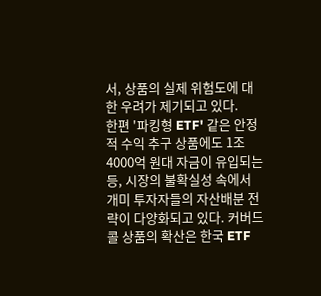서, 상품의 실제 위험도에 대한 우려가 제기되고 있다.
한편 '파킹형 ETF' 같은 안정적 수익 추구 상품에도 1조 4000억 원대 자금이 유입되는 등, 시장의 불확실성 속에서 개미 투자자들의 자산배분 전략이 다양화되고 있다. 커버드콜 상품의 확산은 한국 ETF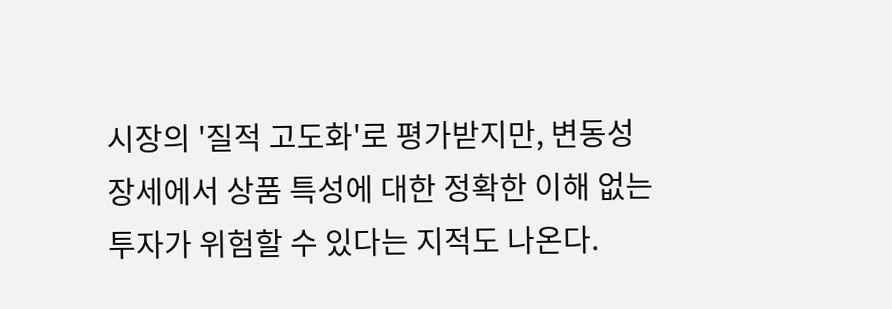시장의 '질적 고도화'로 평가받지만, 변동성 장세에서 상품 특성에 대한 정확한 이해 없는 투자가 위험할 수 있다는 지적도 나온다.